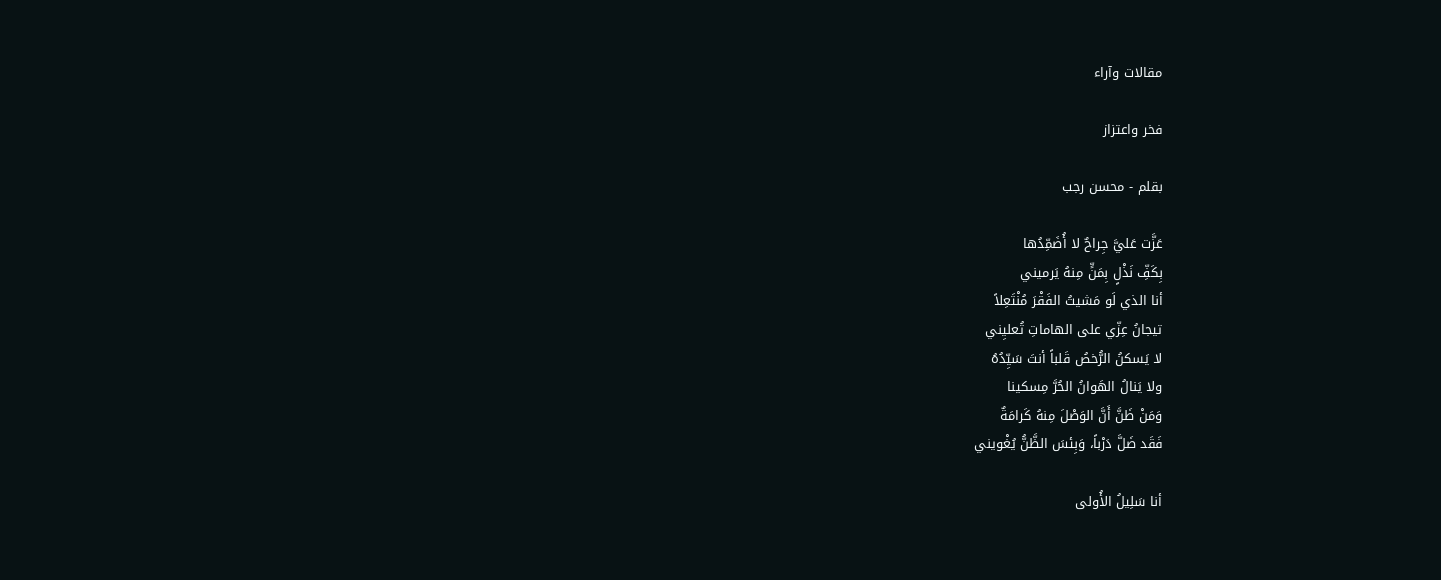مقالات وآراء

فخر واعتزاز

بقلم - محسن رجب

عَزَّت عَليَّ جِراحٌ لا أُضَمِّدُها
بِكَفِّ نَذْلٍ بِمَنٍّ مِنهُ يَرميني
أنا الذي لَو مَشيتُ الفَقْرَ مُنْتَعِلاً
تيجانُ عِزّي على الهاماتِ تُعليِني
لا يَسكنُ الرُّخصُ قَلباً أنتَ سَيِّدُهُ
ولا يَنالُ الهَوانُ الحُرَّ مِسكينا
وَمَنْ ظَنَّ أَنَّ الوَصْلَ مِنهُ كَرامَةٌ
فَقَد ضَلَّ دَرْباً، وَبِئسَ الظَّنُّ يُغْويني

أنا سَلِيلُ الأُولى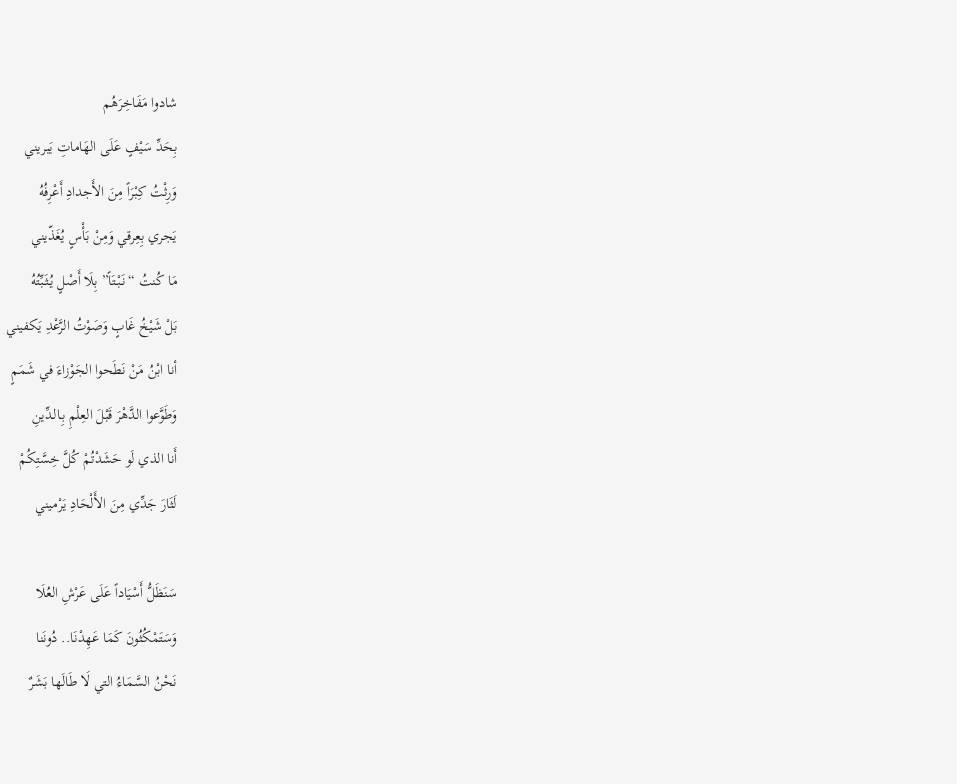شادوا مَفَاخِرَهُم
بِحَدِّ سَيْفٍ عَلَى الهَاماتِ يَبريني
وَرِثْتُ كِبْرَاً مِنَ الأَجدادِ أَعْرِفُهُ
يَجري بِعِرقي وَمِنْ بَأْسٍ يُغَذّيني
مَا كُنتُ “نَبْتَاً” بِلَا أَصْلٍ يُثَبِّتُهُ
بَلْ شَيْخُ غَابٍ وَصَوْتُ الرَّعْدِ يَكفيني
أنا ابْنُ مَنْ نَطَحوا الجَوْزاءَ في شَمَمٍ
وَطَوَّعوا الدَّهْرَ قَبْلَ العِلْمِ بِـالـدِّينِ
أَنا الذي لَو حَشَدْتُمْ كُلَّ خِسَّتِكُمْ
لَثَارَ جَدِّي مِنَ الأَلْحَادِ يَرْميني

سَنَظَلُّ أَسْيَاداً عَلَى عَرْشِ العُلَا
وَسَتَمْكُثُونَ كَمَا عَهِدْنَا.. دُونَنا
نَحْنُ السَّمَاءُ التي لَا طَالَها بَشَرٌ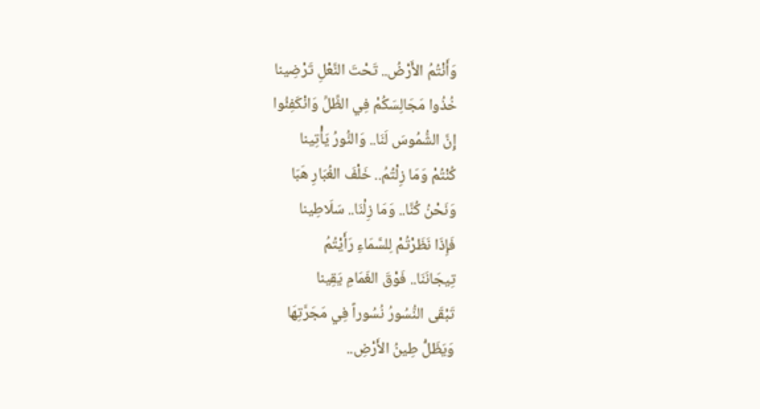وَأَنْتُمُ الأَرْضُ.. تَحْتَ النَّعْلِ تَرْضِينا
خُذُوا مَجَالِسَكُمْ فِي الظِّلِّ وَانْكَفِئُوا
إِنَّ الشُّمُوسَ لَنَا.. وَالنُّورُ يَأْتِينا
كُنْتُمْ وَمَا زِلْتُمُ.. خَلْفَ الغُبَارِ هَبَا
وَنَحْنُ كُنَّا.. وَمَا زِلْنَا.. سَلَاطِينا
فَإِذَا نَظَرْتُمْ لِلسَّمَاءِ رَأَيْتُمُ
تِيجَانَنَا.. فَوْقَ الغَمَامِ يَقِينا
تَبْقَى النُّسُورُ نُسُوراً فِي مَجَرَّتِهَا
وَيَظَلُّ طِينُ الأَرْضِ..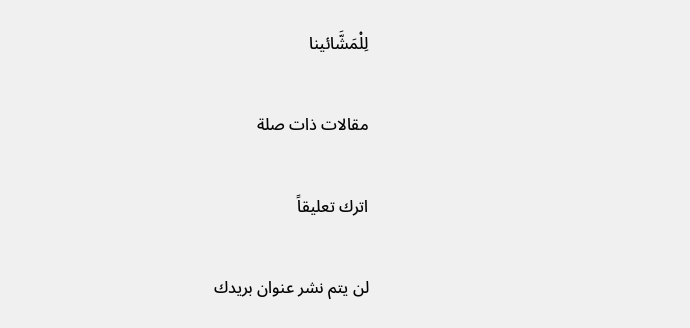لِلْمَشَّائينا

مقالات ذات صلة

اترك تعليقاً

لن يتم نشر عنوان بريدك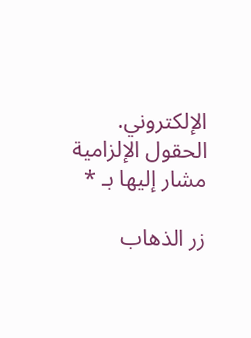الإلكتروني. الحقول الإلزامية مشار إليها بـ *

زر الذهاب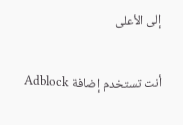إلى الأعلى

أنت تستخدم إضافة Adblock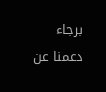برجاء دعمنا عن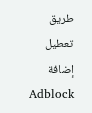طريق تعطيل إضافة Adblock